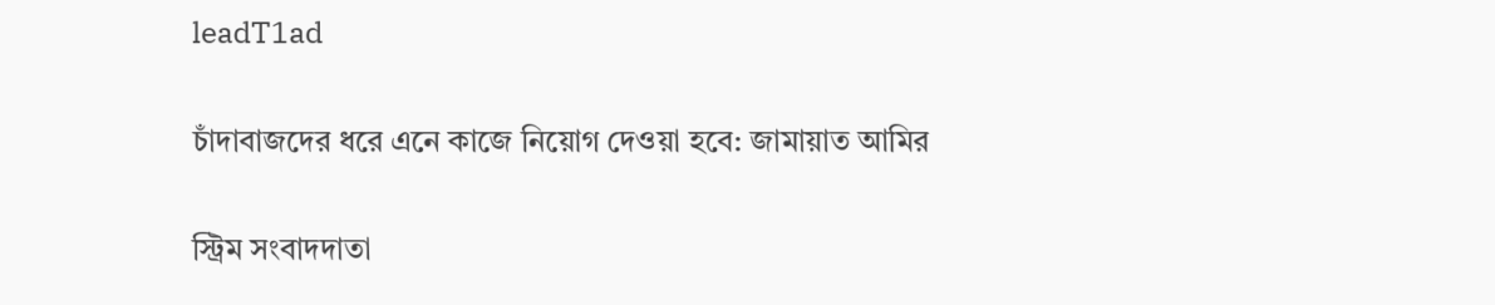leadT1ad

চাঁদাবাজদের ধরে এনে কাজে নিয়োগ দেওয়া হবে: জামায়াত আমির

স্ট্রিম সংবাদদাতা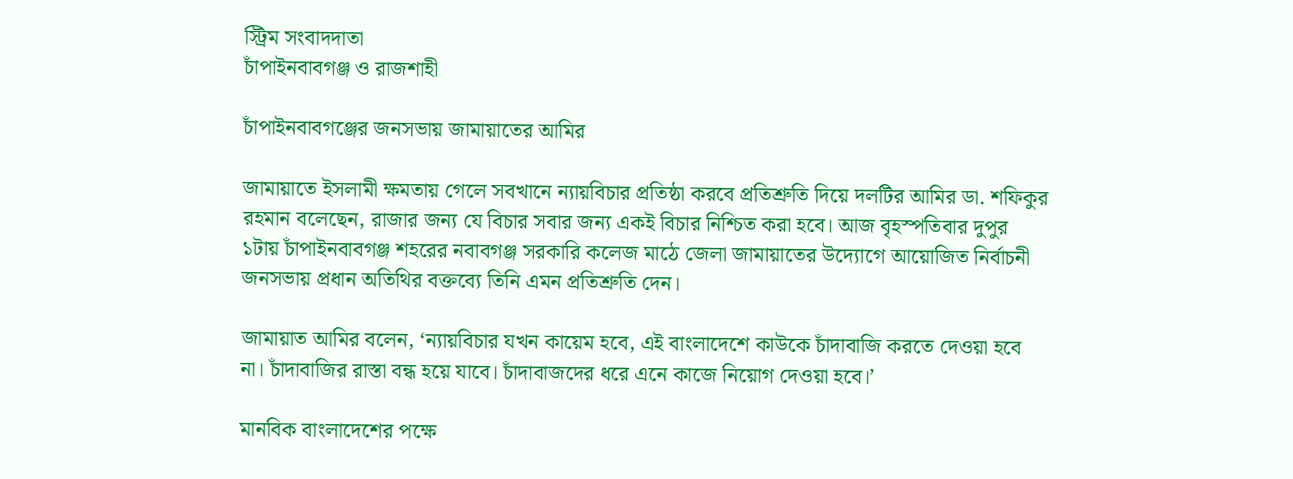স্ট্রিম সংবাদদাতা
চাঁপাইনবাবগঞ্জ ও রাজশাহী

চাঁপাইনবাবগঞ্জের জনসভায় জামায়াতের আমির

জামায়াতে ইসলামী ক্ষমতায় গেলে সবখানে ন্যায়বিচার প্রতিষ্ঠা করবে প্রতিশ্রুতি দিয়ে দলটির আমির ডা. শফিকুর রহমান বলেছেন, রাজার জন্য যে বিচার সবার জন্য একই বিচার নিশ্চিত করা হবে। আজ বৃহস্পতিবার দুপুর ১টায় চাঁপাইনবাবগঞ্জ শহরের নবাবগঞ্জ সরকারি কলেজ মাঠে জেলা জামায়াতের উদ্যোগে আয়োজিত নির্বাচনী জনসভায় প্রধান অতিথির বক্তব্যে তিনি এমন প্রতিশ্রুতি দেন।

জামায়াত আমির বলেন, ‘ন্যায়বিচার যখন কায়েম হবে, এই বাংলাদেশে কাউকে চাঁদাবাজি করতে দেওয়া হবে না। চাঁদাবাজির রাস্তা বন্ধ হয়ে যাবে। চাঁদাবাজদের ধরে এনে কাজে নিয়োগ দেওয়া হবে।’

মানবিক বাংলাদেশের পক্ষে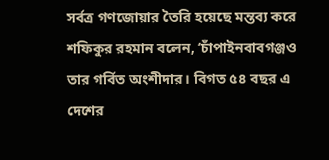সর্বত্র গণজোয়ার তৈরি হয়েছে মন্তব্য করে শফিকুর রহমান বলেন, ‘চাঁপাইনবাবগঞ্জও তার গর্বিত অংশীদার। বিগত ৫৪ বছর এ দেশের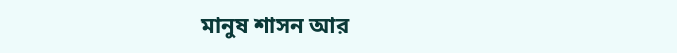মানুষ শাসন আর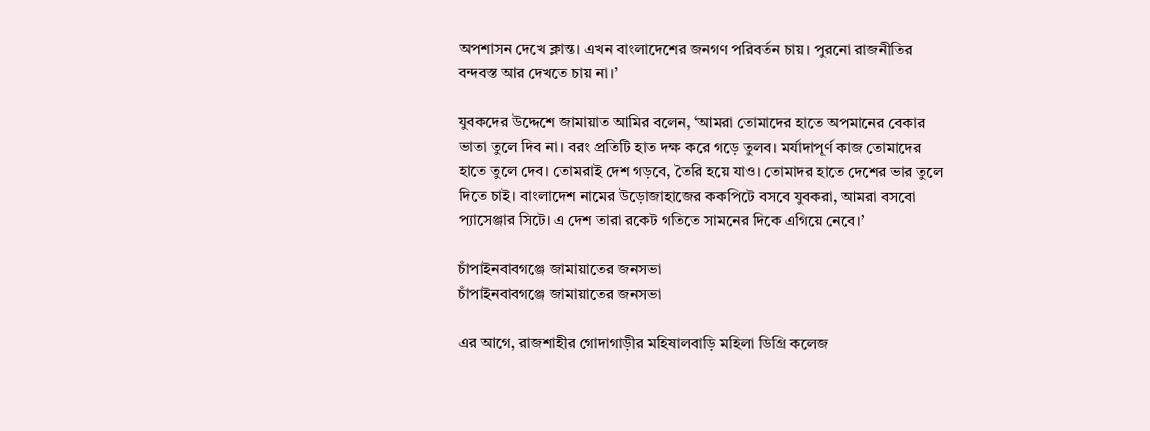অপশাসন দেখে ক্লান্ত। এখন বাংলাদেশের জনগণ পরিবর্তন চায়। পুরনো রাজনীতির বন্দবস্ত আর দেখতে চায় না।’

যুবকদের উদ্দেশে জামায়াত আমির বলেন, ‘আমরা তোমাদের হাতে অপমানের বেকার ভাতা তুলে দিব না। বরং প্রতিটি হাত দক্ষ করে গড়ে তুলব। মর্যাদাপূর্ণ কাজ তোমাদের হাতে তুলে দেব। তোমরাই দেশ গড়বে, তৈরি হয়ে যাও। তোমাদর হাতে দেশের ভার তুলে দিতে চাই। বাংলাদেশ নামের উড়োজাহাজের ককপিটে বসবে যুবকরা, আমরা বসবো প্যাসেঞ্জার সিটে। এ দেশ তারা রকেট গতিতে সামনের দিকে এগিয়ে নেবে।’

চাঁপাইনবাবগঞ্জে জামায়াতের জনসভা
চাঁপাইনবাবগঞ্জে জামায়াতের জনসভা

এর আগে, রাজশাহীর গোদাগাড়ীর মহিষালবাড়ি মহিলা ডিগ্রি কলেজ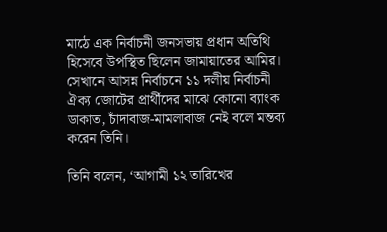মাঠে এক নির্বাচনী জনসভায় প্রধান অতিথি হিসেবে উপস্থিত ছিলেন জামায়াতের আমির। সেখানে আসন্ন নির্বাচনে ১১ দলীয় নির্বাচনী ঐক্য জোটের প্রার্থীদের মাঝে কোনো ব্যাংক ডাকাত, চাঁদাবাজ-মামলাবাজ নেই বলে মন্তব্য করেন তিনি।

তিনি বলেন, ‘আগামী ১২ তারিখের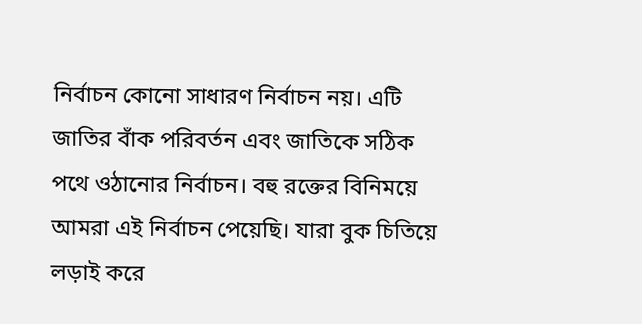নির্বাচন কোনো সাধারণ নির্বাচন নয়। এটি জাতির বাঁক পরিবর্তন এবং জাতিকে সঠিক পথে ওঠানোর নির্বাচন। বহু রক্তের বিনিময়ে আমরা এই নির্বাচন পেয়েছি। যারা বুক চিতিয়ে লড়াই করে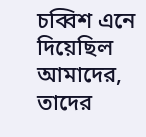চব্বিশ এনে দিয়েছিল আমাদের, তাদের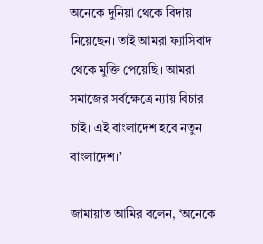অনেকে দুনিয়া থেকে বিদায় নিয়েছেন। তাই আমরা ফ্যাসিবাদ থেকে মুক্তি পেয়েছি। আমরা সমাজের সর্বক্ষেত্রে ন্যায় বিচার চাই। এই বাংলাদেশ হবে নতুন বাংলাদেশ।’

জামায়াত আমির বলেন, ‘অনেকে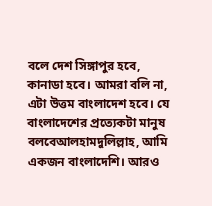বলে দেশ সিঙ্গাপুর হবে, কানাডা হবে। আমরা বলি না, এটা উত্তম বাংলাদেশ হবে। যে বাংলাদেশের প্রত্যেকটা মানুষ বলবেআলহামদুলিল্লাহ, আমি একজন বাংলাদেশি। আরও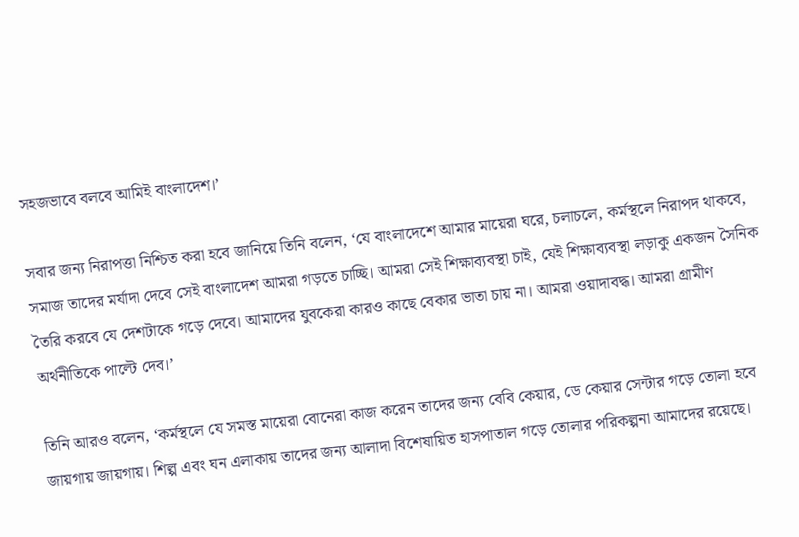সহজভাবে বলবে আমিই বাংলাদেশ।’

সবার জন্য নিরাপত্তা নিশ্চিত করা হবে জানিয়ে তিনি বলেন, ‘যে বাংলাদেশে আমার মায়েরা ঘরে, চলাচলে, কর্মস্থলে নিরাপদ থাকবে, সমাজ তাদের মর্যাদা দেবে সেই বাংলাদেশ আমরা গড়তে চাচ্ছি। আমরা সেই শিক্ষাব্যবস্থা চাই, যেই শিক্ষাব্যবস্থা লড়াকু একজন সৈনিক তৈরি করবে যে দেশটাকে গড়ে দেবে। আমাদের যুবকেরা কারও কাছে বেকার ভাতা চায় না। আমরা ওয়াদাবদ্ধ। আমরা গ্রামীণ অর্থনীতিকে পাল্টে দেব।’

তিনি আরও বলেন, ‘কর্মস্থলে যে সমস্ত মায়েরা বোনেরা কাজ করেন তাদের জন্য বেবি কেয়ার, ডে কেয়ার সেন্টার গড়ে তোলা হবে জায়গায় জায়গায়। শিল্প এবং ঘন এলাকায় তাদের জন্য আলাদা বিশেষায়িত হাসপাতাল গড়ে তোলার পরিকল্পনা আমাদের রয়েছে।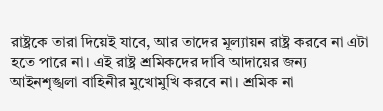রাষ্ট্রকে তারা দিয়েই যাবে, আর তাদের মূল্যায়ন রাষ্ট্র করবে না এটা হতে পারে না। এই রাষ্ট্র শ্রমিকদের দাবি আদায়ের জন্য আইনশৃঙ্খলা বাহিনীর মুখোমুখি করবে না। শ্রমিক না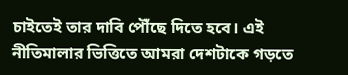চাইতেই তার দাবি পৌঁছে দিতে হবে। এই নীতিমালার ভিত্তিতে আমরা দেশটাকে গড়তে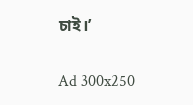চাই।’

Ad 300x250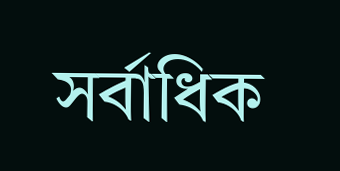সর্বাধিক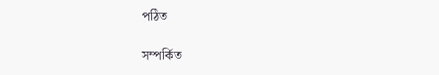পঠিত

সম্পর্কিত